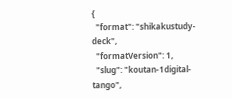{
  "format": "shikakustudy-deck",
  "formatVersion": 1,
  "slug": "koutan-1digital-tango",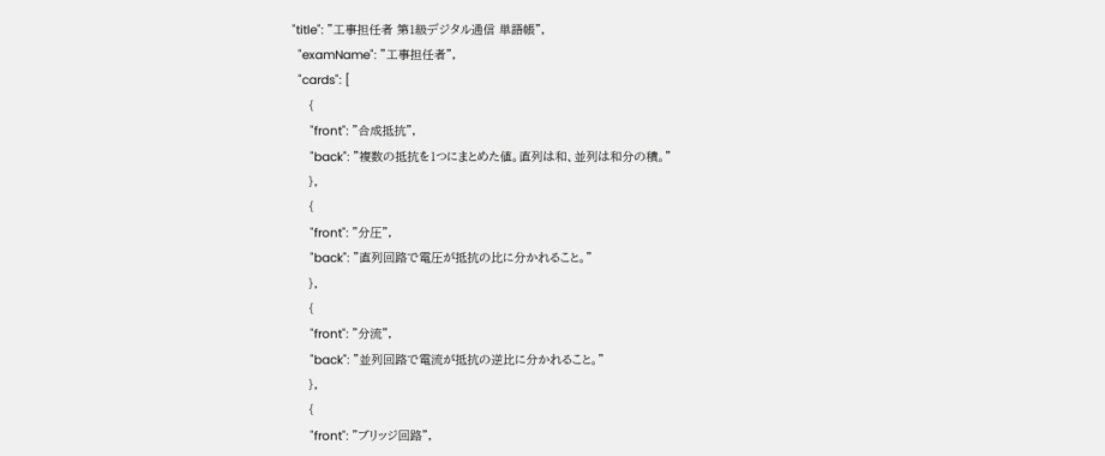"title": "工事担任者 第1級デジタル通信 単語帳",
  "examName": "工事担任者",
  "cards": [
    {
      "front": "合成抵抗",
      "back": "複数の抵抗を1つにまとめた値。直列は和、並列は和分の積。"
    },
    {
      "front": "分圧",
      "back": "直列回路で電圧が抵抗の比に分かれること。"
    },
    {
      "front": "分流",
      "back": "並列回路で電流が抵抗の逆比に分かれること。"
    },
    {
      "front": "ブリッジ回路",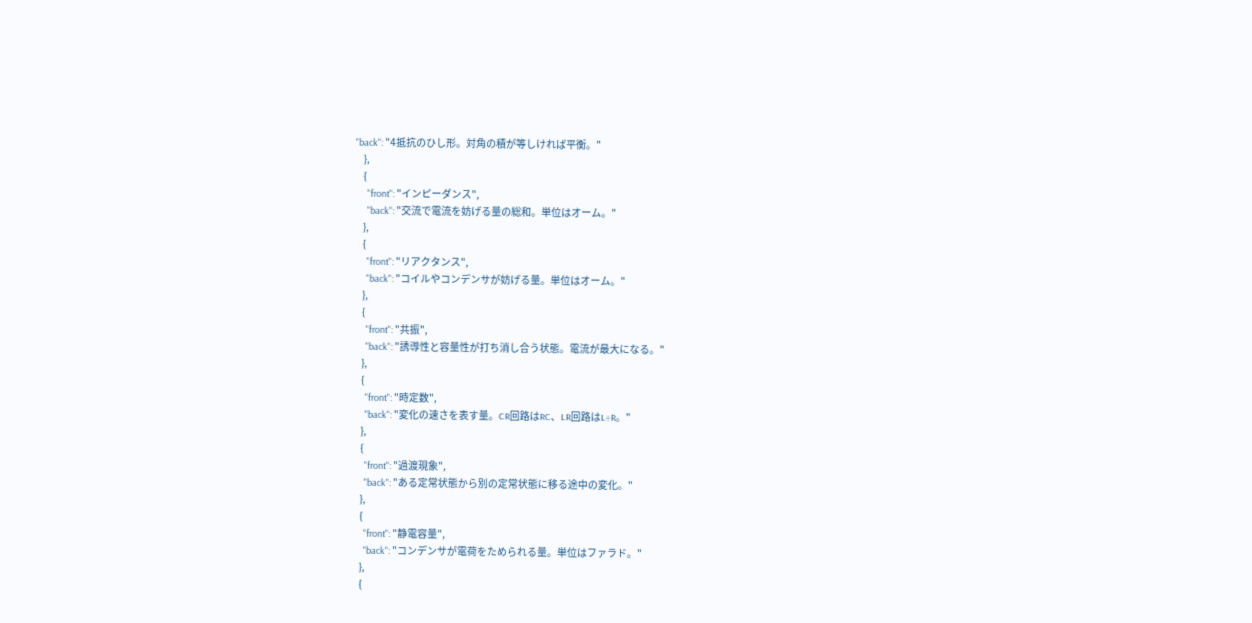"back": "4抵抗のひし形。対角の積が等しければ平衡。"
    },
    {
      "front": "インピーダンス",
      "back": "交流で電流を妨げる量の総和。単位はオーム。"
    },
    {
      "front": "リアクタンス",
      "back": "コイルやコンデンサが妨げる量。単位はオーム。"
    },
    {
      "front": "共振",
      "back": "誘導性と容量性が打ち消し合う状態。電流が最大になる。"
    },
    {
      "front": "時定数",
      "back": "変化の速さを表す量。CR回路はRC、LR回路はL÷R。"
    },
    {
      "front": "過渡現象",
      "back": "ある定常状態から別の定常状態に移る途中の変化。"
    },
    {
      "front": "静電容量",
      "back": "コンデンサが電荷をためられる量。単位はファラド。"
    },
    {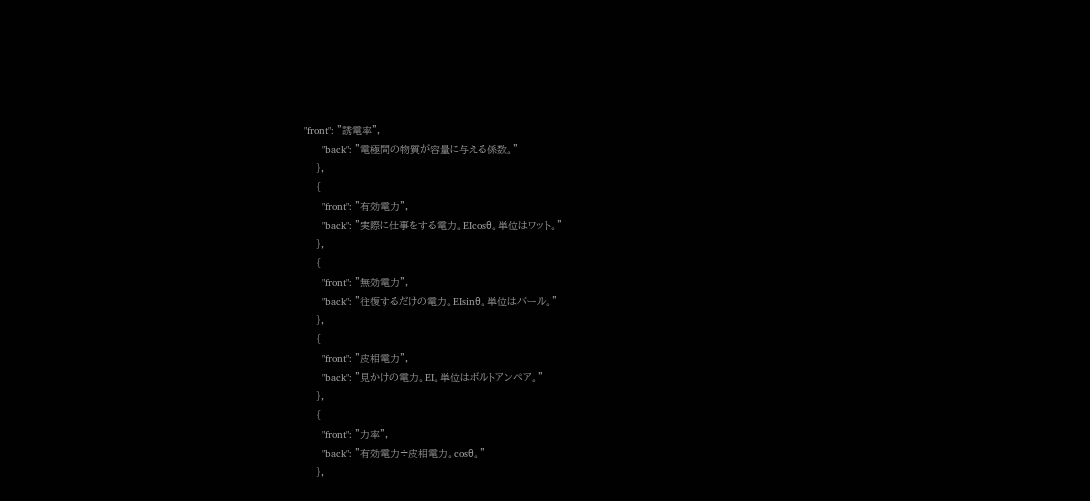"front": "誘電率",
      "back": "電極間の物質が容量に与える係数。"
    },
    {
      "front": "有効電力",
      "back": "実際に仕事をする電力。EIcosθ。単位はワット。"
    },
    {
      "front": "無効電力",
      "back": "往復するだけの電力。EIsinθ。単位はバール。"
    },
    {
      "front": "皮相電力",
      "back": "見かけの電力。EI。単位はボルトアンペア。"
    },
    {
      "front": "力率",
      "back": "有効電力÷皮相電力。cosθ。"
    },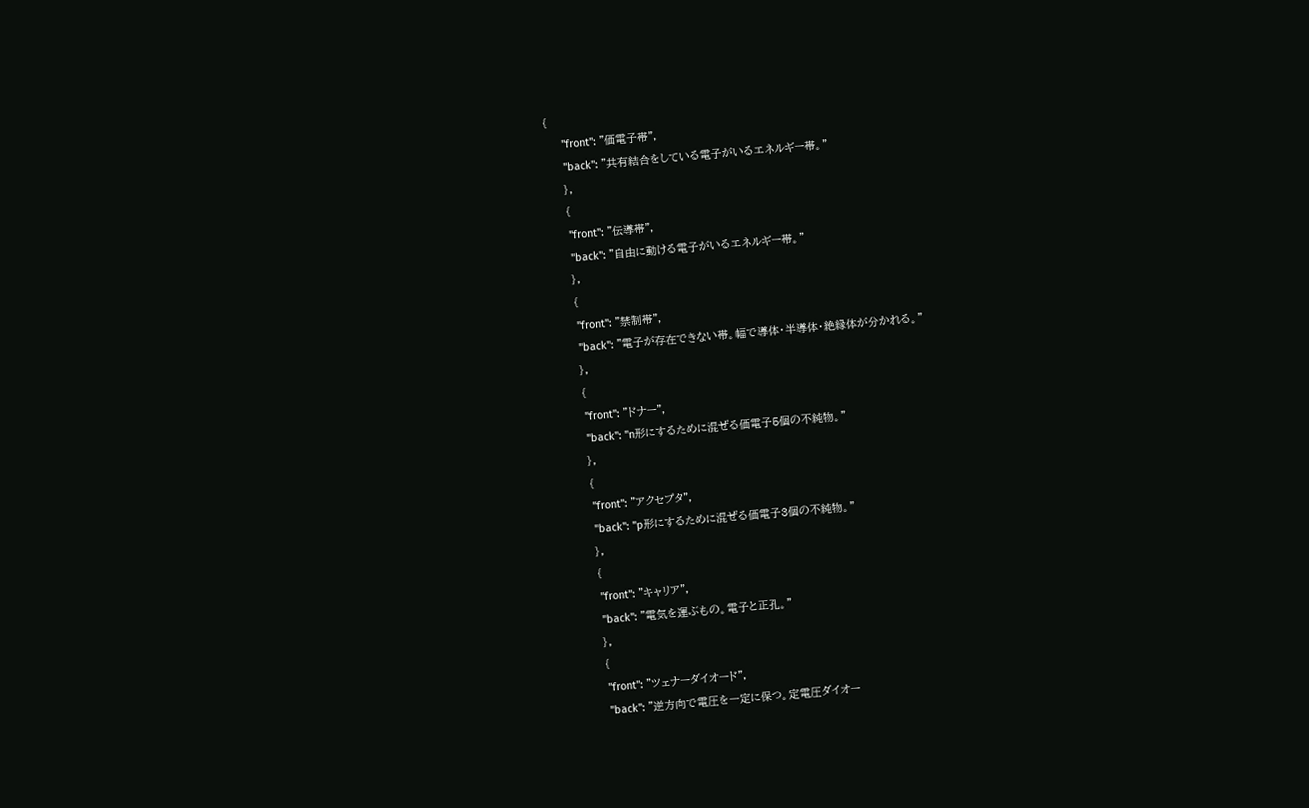{
      "front": "価電子帯",
      "back": "共有結合をしている電子がいるエネルギー帯。"
    },
    {
      "front": "伝導帯",
      "back": "自由に動ける電子がいるエネルギー帯。"
    },
    {
      "front": "禁制帯",
      "back": "電子が存在できない帯。幅で導体・半導体・絶縁体が分かれる。"
    },
    {
      "front": "ドナー",
      "back": "n形にするために混ぜる価電子5個の不純物。"
    },
    {
      "front": "アクセプタ",
      "back": "p形にするために混ぜる価電子3個の不純物。"
    },
    {
      "front": "キャリア",
      "back": "電気を運ぶもの。電子と正孔。"
    },
    {
      "front": "ツェナーダイオード",
      "back": "逆方向で電圧を一定に保つ。定電圧ダイオー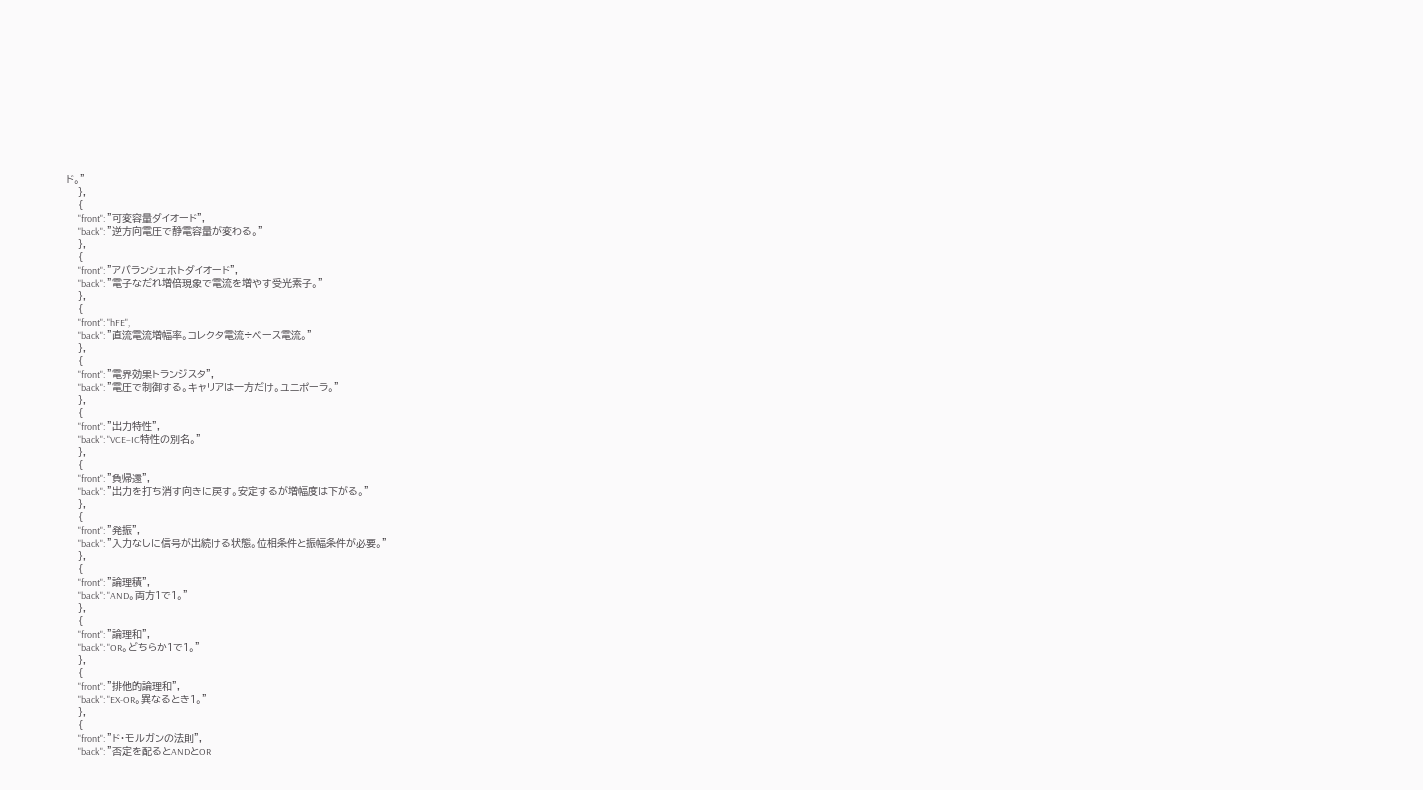ド。"
    },
    {
      "front": "可変容量ダイオード",
      "back": "逆方向電圧で静電容量が変わる。"
    },
    {
      "front": "アバランシェホトダイオード",
      "back": "電子なだれ増倍現象で電流を増やす受光素子。"
    },
    {
      "front": "hFE",
      "back": "直流電流増幅率。コレクタ電流÷ベース電流。"
    },
    {
      "front": "電界効果トランジスタ",
      "back": "電圧で制御する。キャリアは一方だけ。ユニポーラ。"
    },
    {
      "front": "出力特性",
      "back": "VCE−IC特性の別名。"
    },
    {
      "front": "負帰還",
      "back": "出力を打ち消す向きに戻す。安定するが増幅度は下がる。"
    },
    {
      "front": "発振",
      "back": "入力なしに信号が出続ける状態。位相条件と振幅条件が必要。"
    },
    {
      "front": "論理積",
      "back": "AND。両方1で1。"
    },
    {
      "front": "論理和",
      "back": "OR。どちらか1で1。"
    },
    {
      "front": "排他的論理和",
      "back": "EX-OR。異なるとき1。"
    },
    {
      "front": "ド・モルガンの法則",
      "back": "否定を配るとANDとOR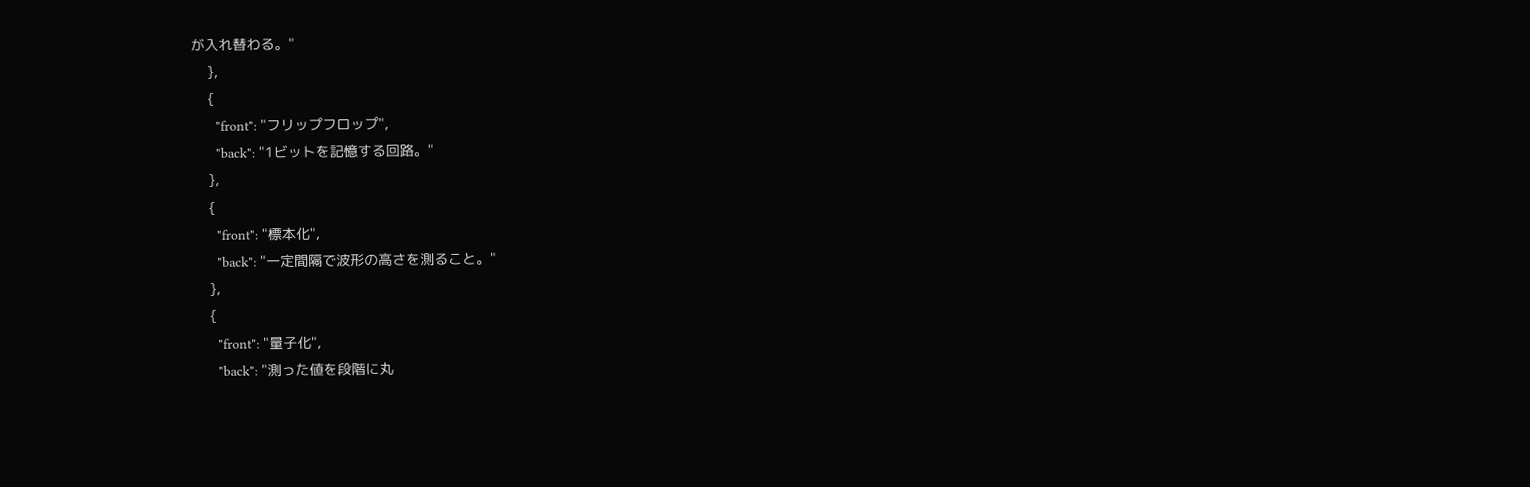が入れ替わる。"
    },
    {
      "front": "フリップフロップ",
      "back": "1ビットを記憶する回路。"
    },
    {
      "front": "標本化",
      "back": "一定間隔で波形の高さを測ること。"
    },
    {
      "front": "量子化",
      "back": "測った値を段階に丸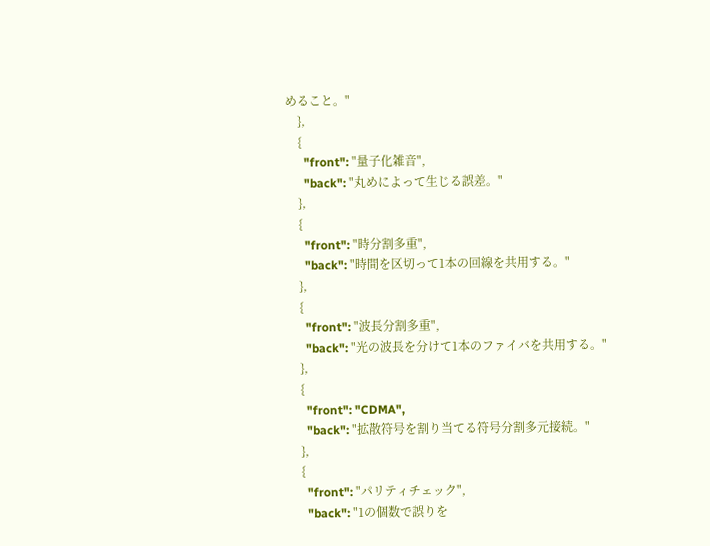めること。"
    },
    {
      "front": "量子化雑音",
      "back": "丸めによって生じる誤差。"
    },
    {
      "front": "時分割多重",
      "back": "時間を区切って1本の回線を共用する。"
    },
    {
      "front": "波長分割多重",
      "back": "光の波長を分けて1本のファイバを共用する。"
    },
    {
      "front": "CDMA",
      "back": "拡散符号を割り当てる符号分割多元接続。"
    },
    {
      "front": "パリティチェック",
      "back": "1の個数で誤りを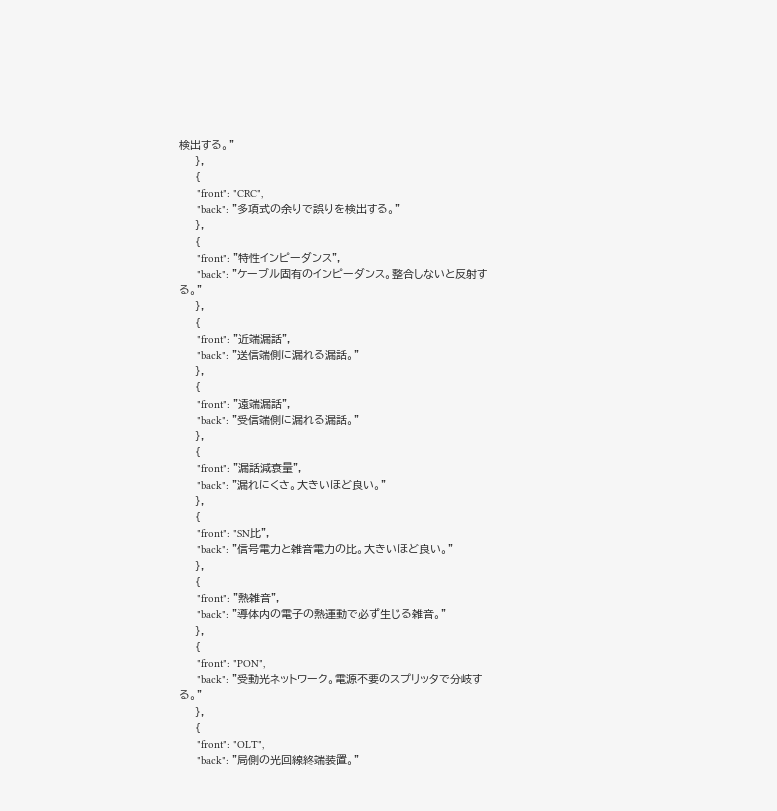検出する。"
    },
    {
      "front": "CRC",
      "back": "多項式の余りで誤りを検出する。"
    },
    {
      "front": "特性インピーダンス",
      "back": "ケーブル固有のインピーダンス。整合しないと反射する。"
    },
    {
      "front": "近端漏話",
      "back": "送信端側に漏れる漏話。"
    },
    {
      "front": "遠端漏話",
      "back": "受信端側に漏れる漏話。"
    },
    {
      "front": "漏話減衰量",
      "back": "漏れにくさ。大きいほど良い。"
    },
    {
      "front": "SN比",
      "back": "信号電力と雑音電力の比。大きいほど良い。"
    },
    {
      "front": "熱雑音",
      "back": "導体内の電子の熱運動で必ず生じる雑音。"
    },
    {
      "front": "PON",
      "back": "受動光ネットワーク。電源不要のスプリッタで分岐する。"
    },
    {
      "front": "OLT",
      "back": "局側の光回線終端装置。"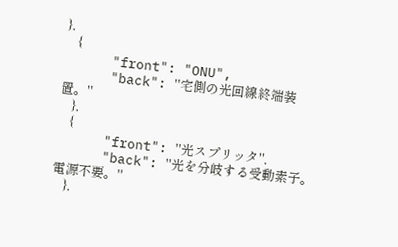},
    {
      "front": "ONU",
      "back": "宅側の光回線終端装置。"
    },
    {
      "front": "光スプリッタ",
      "back": "光を分岐する受動素子。電源不要。"
    },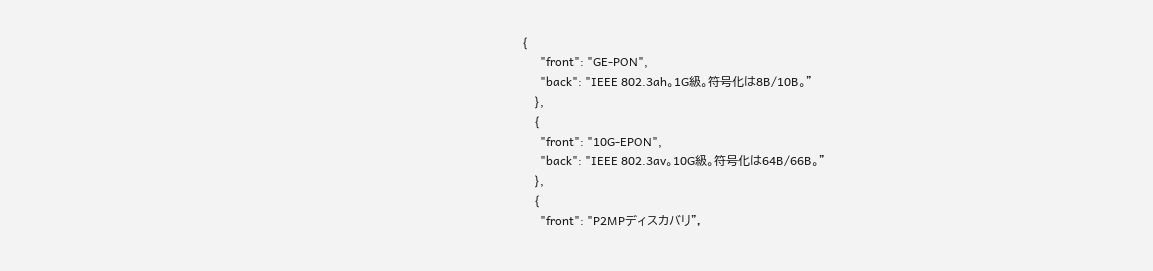{
      "front": "GE-PON",
      "back": "IEEE 802.3ah。1G級。符号化は8B/10B。"
    },
    {
      "front": "10G-EPON",
      "back": "IEEE 802.3av。10G級。符号化は64B/66B。"
    },
    {
      "front": "P2MPディスカバリ",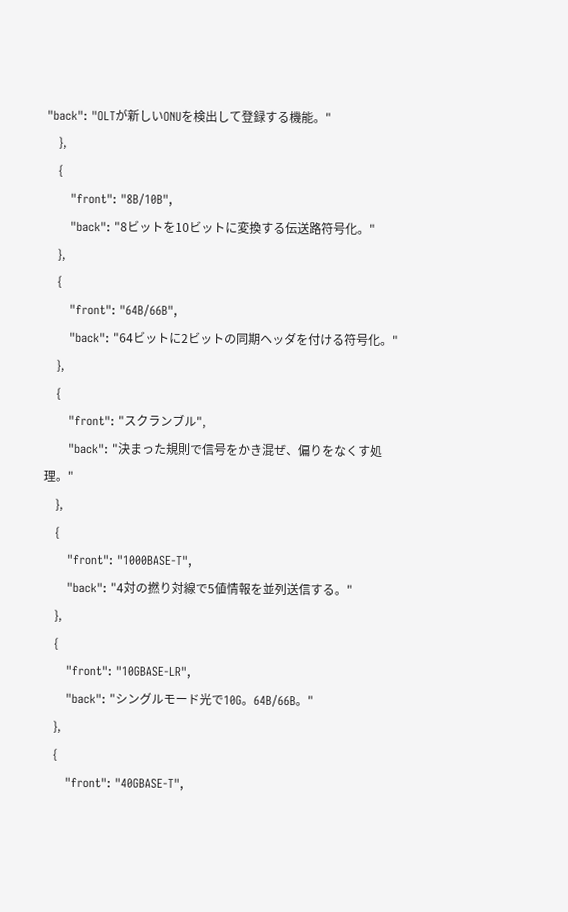"back": "OLTが新しいONUを検出して登録する機能。"
    },
    {
      "front": "8B/10B",
      "back": "8ビットを10ビットに変換する伝送路符号化。"
    },
    {
      "front": "64B/66B",
      "back": "64ビットに2ビットの同期ヘッダを付ける符号化。"
    },
    {
      "front": "スクランブル",
      "back": "決まった規則で信号をかき混ぜ、偏りをなくす処理。"
    },
    {
      "front": "1000BASE-T",
      "back": "4対の撚り対線で5値情報を並列送信する。"
    },
    {
      "front": "10GBASE-LR",
      "back": "シングルモード光で10G。64B/66B。"
    },
    {
      "front": "40GBASE-T",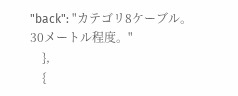"back": "カテゴリ8ケーブル。30メートル程度。"
    },
    {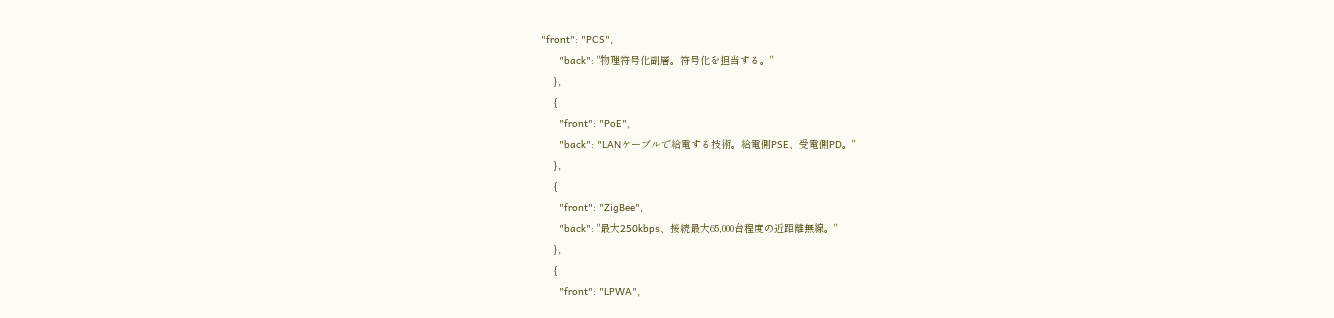"front": "PCS",
      "back": "物理符号化副層。符号化を担当する。"
    },
    {
      "front": "PoE",
      "back": "LANケーブルで給電する技術。給電側PSE、受電側PD。"
    },
    {
      "front": "ZigBee",
      "back": "最大250kbps、接続最大65,000台程度の近距離無線。"
    },
    {
      "front": "LPWA",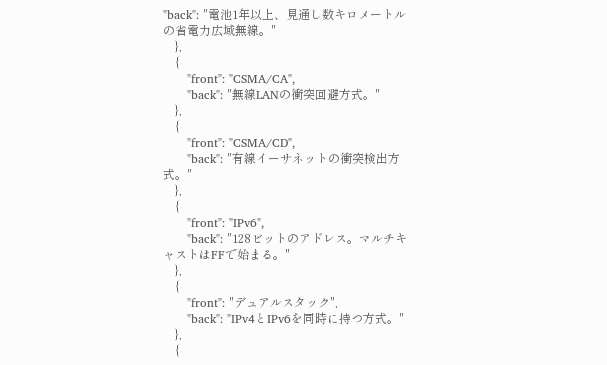"back": "電池1年以上、見通し数キロメートルの省電力広域無線。"
    },
    {
      "front": "CSMA/CA",
      "back": "無線LANの衝突回避方式。"
    },
    {
      "front": "CSMA/CD",
      "back": "有線イーサネットの衝突検出方式。"
    },
    {
      "front": "IPv6",
      "back": "128ビットのアドレス。マルチキャストはFFで始まる。"
    },
    {
      "front": "デュアルスタック",
      "back": "IPv4とIPv6を同時に持つ方式。"
    },
    {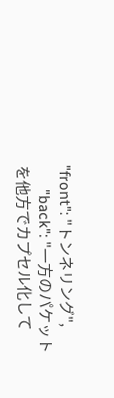"front": "トンネリング",
      "back": "一方のパケットを他方でカプセル化して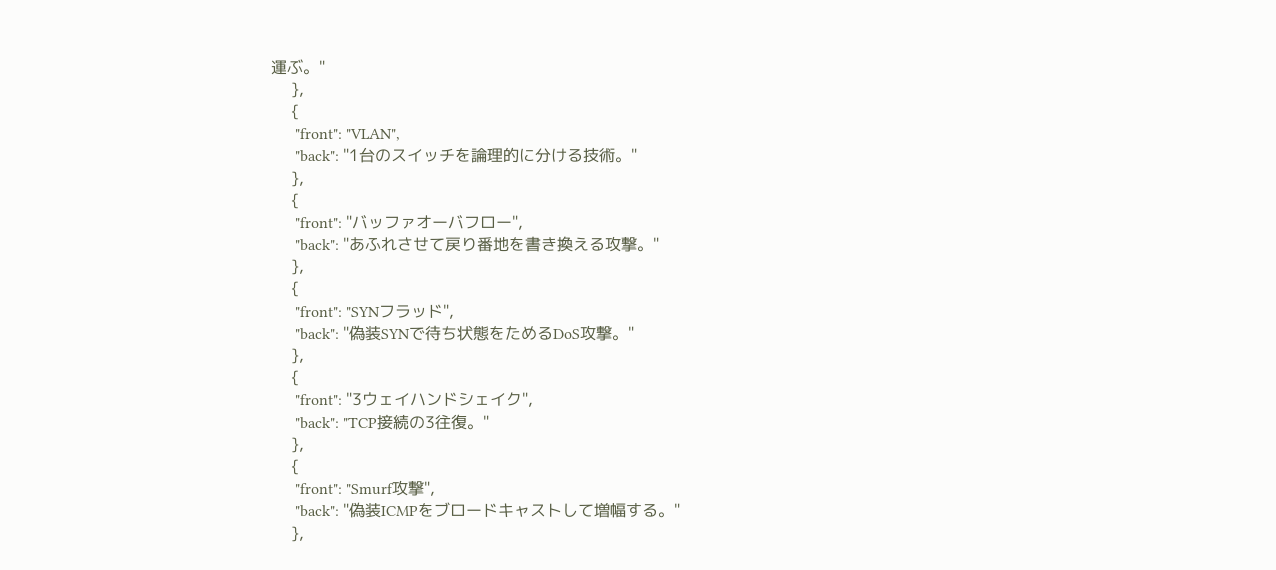運ぶ。"
    },
    {
      "front": "VLAN",
      "back": "1台のスイッチを論理的に分ける技術。"
    },
    {
      "front": "バッファオーバフロー",
      "back": "あふれさせて戻り番地を書き換える攻撃。"
    },
    {
      "front": "SYNフラッド",
      "back": "偽装SYNで待ち状態をためるDoS攻撃。"
    },
    {
      "front": "3ウェイハンドシェイク",
      "back": "TCP接続の3往復。"
    },
    {
      "front": "Smurf攻撃",
      "back": "偽装ICMPをブロードキャストして増幅する。"
    },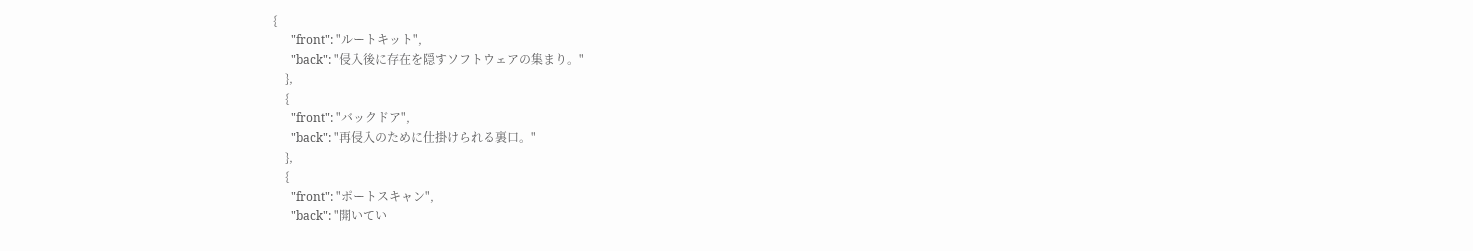{
      "front": "ルートキット",
      "back": "侵入後に存在を隠すソフトウェアの集まり。"
    },
    {
      "front": "バックドア",
      "back": "再侵入のために仕掛けられる裏口。"
    },
    {
      "front": "ポートスキャン",
      "back": "開いてい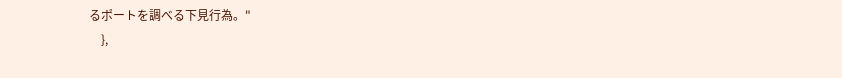るポートを調べる下見行為。"
    },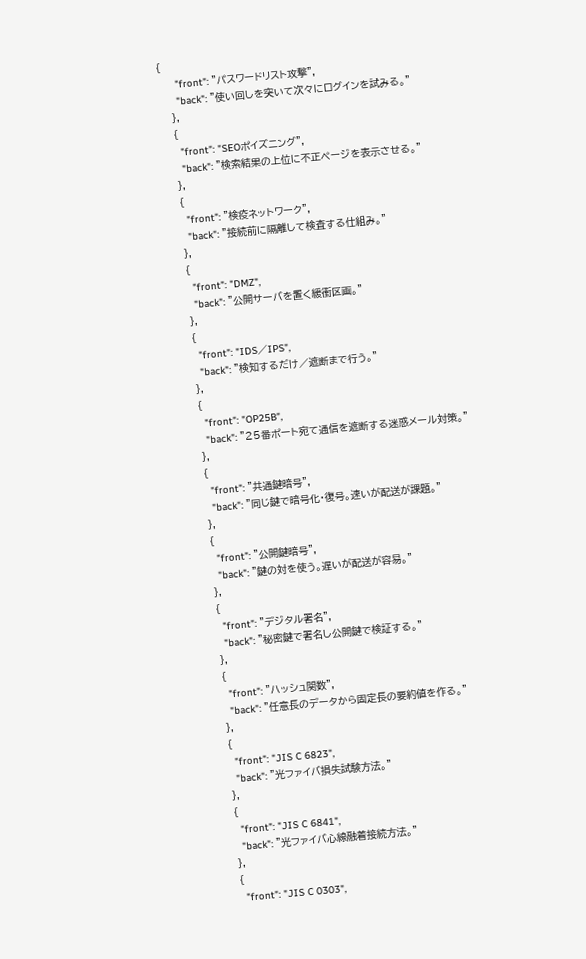{
      "front": "パスワードリスト攻撃",
      "back": "使い回しを突いて次々にログインを試みる。"
    },
    {
      "front": "SEOポイズニング",
      "back": "検索結果の上位に不正ページを表示させる。"
    },
    {
      "front": "検疫ネットワーク",
      "back": "接続前に隔離して検査する仕組み。"
    },
    {
      "front": "DMZ",
      "back": "公開サーバを置く緩衝区画。"
    },
    {
      "front": "IDS／IPS",
      "back": "検知するだけ／遮断まで行う。"
    },
    {
      "front": "OP25B",
      "back": "25番ポート宛て通信を遮断する迷惑メール対策。"
    },
    {
      "front": "共通鍵暗号",
      "back": "同じ鍵で暗号化・復号。速いが配送が課題。"
    },
    {
      "front": "公開鍵暗号",
      "back": "鍵の対を使う。遅いが配送が容易。"
    },
    {
      "front": "デジタル署名",
      "back": "秘密鍵で署名し公開鍵で検証する。"
    },
    {
      "front": "ハッシュ関数",
      "back": "任意長のデータから固定長の要約値を作る。"
    },
    {
      "front": "JIS C 6823",
      "back": "光ファイバ損失試験方法。"
    },
    {
      "front": "JIS C 6841",
      "back": "光ファイバ心線融着接続方法。"
    },
    {
      "front": "JIS C 0303",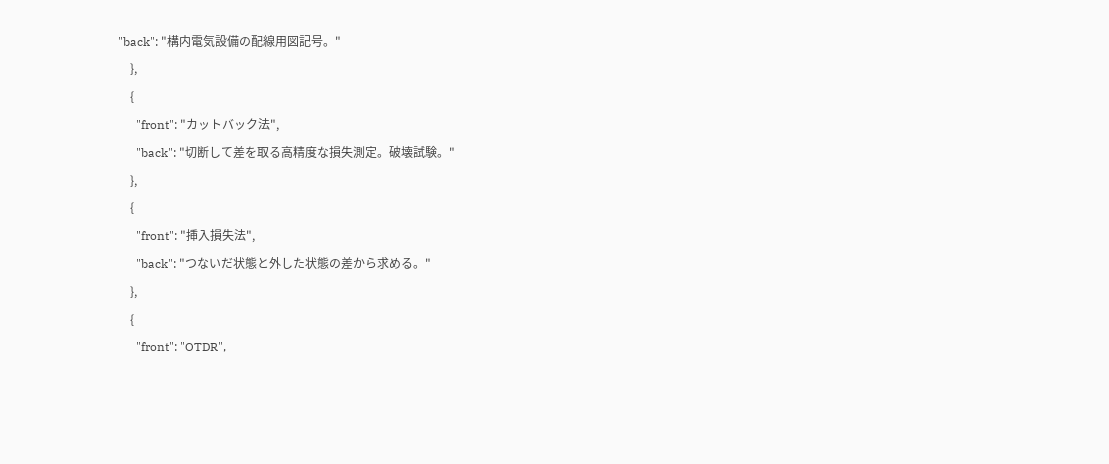"back": "構内電気設備の配線用図記号。"
    },
    {
      "front": "カットバック法",
      "back": "切断して差を取る高精度な損失測定。破壊試験。"
    },
    {
      "front": "挿入損失法",
      "back": "つないだ状態と外した状態の差から求める。"
    },
    {
      "front": "OTDR",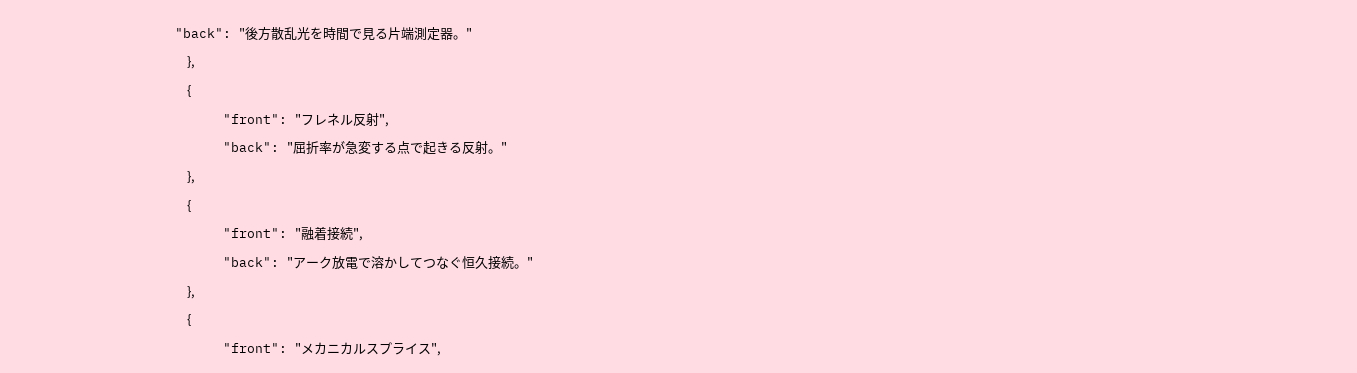"back": "後方散乱光を時間で見る片端測定器。"
    },
    {
      "front": "フレネル反射",
      "back": "屈折率が急変する点で起きる反射。"
    },
    {
      "front": "融着接続",
      "back": "アーク放電で溶かしてつなぐ恒久接続。"
    },
    {
      "front": "メカニカルスプライス",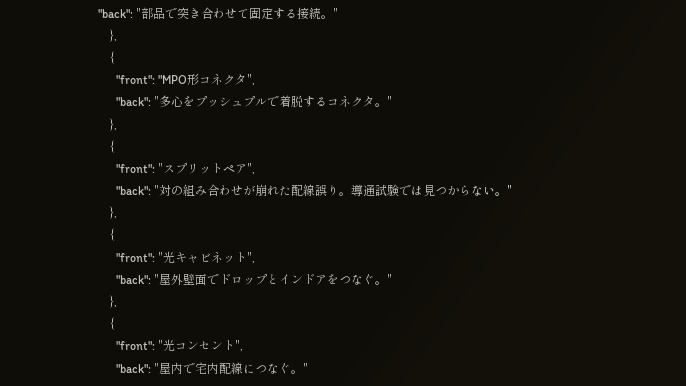"back": "部品で突き合わせて固定する接続。"
    },
    {
      "front": "MPO形コネクタ",
      "back": "多心をプッシュプルで着脱するコネクタ。"
    },
    {
      "front": "スプリットペア",
      "back": "対の組み合わせが崩れた配線誤り。導通試験では見つからない。"
    },
    {
      "front": "光キャビネット",
      "back": "屋外壁面でドロップとインドアをつなぐ。"
    },
    {
      "front": "光コンセント",
      "back": "屋内で宅内配線につなぐ。"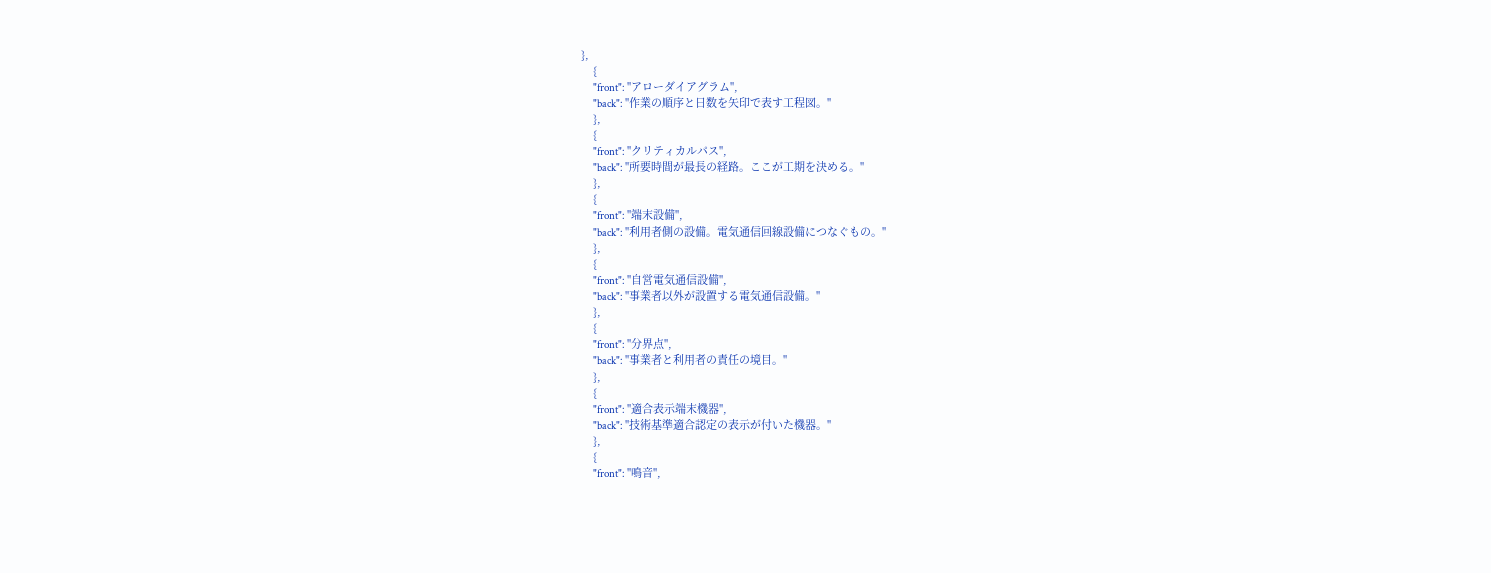},
    {
      "front": "アローダイアグラム",
      "back": "作業の順序と日数を矢印で表す工程図。"
    },
    {
      "front": "クリティカルパス",
      "back": "所要時間が最長の経路。ここが工期を決める。"
    },
    {
      "front": "端末設備",
      "back": "利用者側の設備。電気通信回線設備につなぐもの。"
    },
    {
      "front": "自営電気通信設備",
      "back": "事業者以外が設置する電気通信設備。"
    },
    {
      "front": "分界点",
      "back": "事業者と利用者の責任の境目。"
    },
    {
      "front": "適合表示端末機器",
      "back": "技術基準適合認定の表示が付いた機器。"
    },
    {
      "front": "鳴音",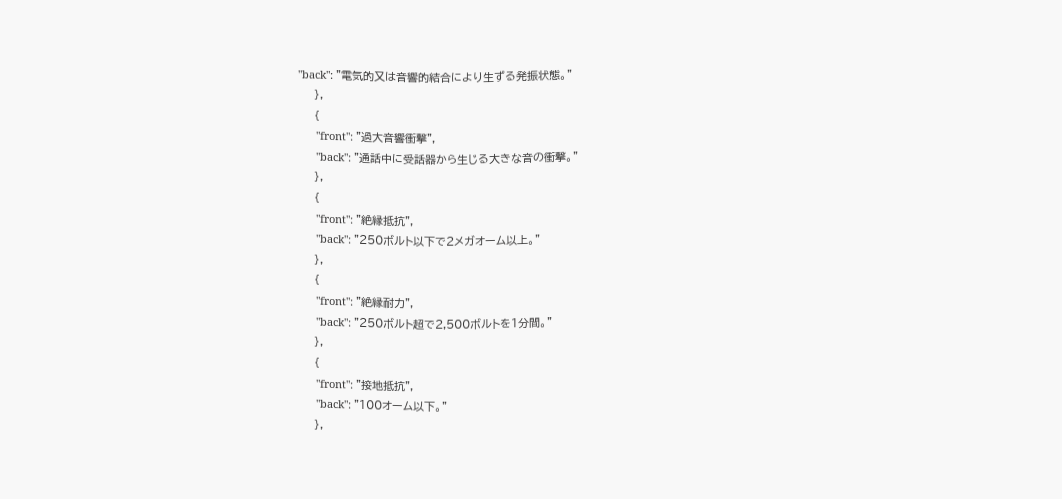"back": "電気的又は音響的結合により生ずる発振状態。"
    },
    {
      "front": "過大音響衝撃",
      "back": "通話中に受話器から生じる大きな音の衝撃。"
    },
    {
      "front": "絶縁抵抗",
      "back": "250ボルト以下で2メガオーム以上。"
    },
    {
      "front": "絶縁耐力",
      "back": "250ボルト超で2,500ボルトを1分間。"
    },
    {
      "front": "接地抵抗",
      "back": "100オーム以下。"
    },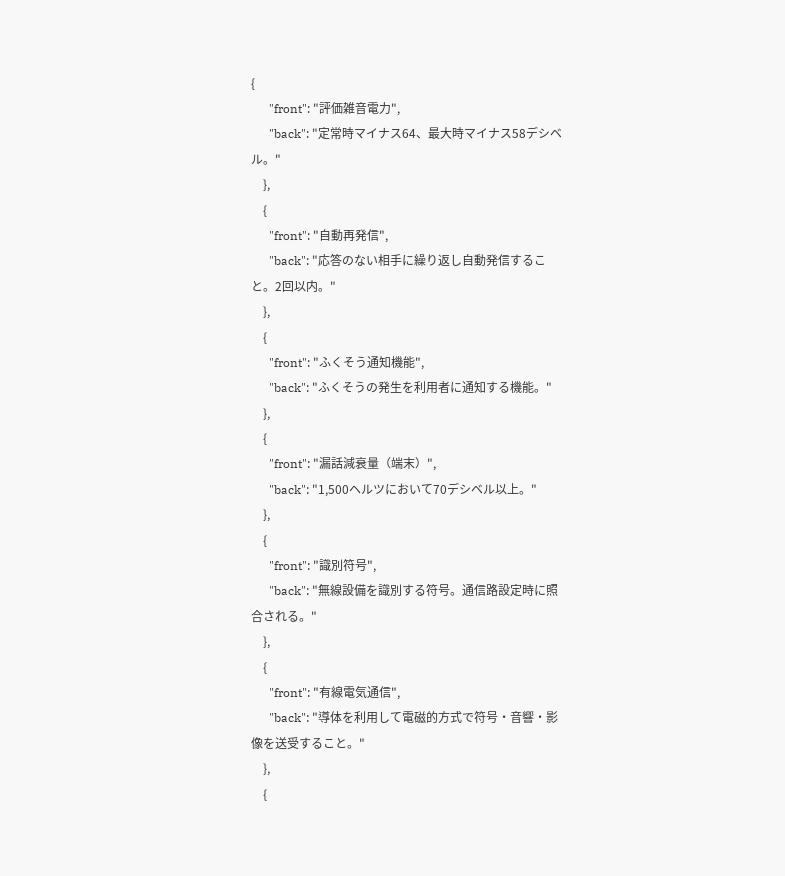{
      "front": "評価雑音電力",
      "back": "定常時マイナス64、最大時マイナス58デシベル。"
    },
    {
      "front": "自動再発信",
      "back": "応答のない相手に繰り返し自動発信すること。2回以内。"
    },
    {
      "front": "ふくそう通知機能",
      "back": "ふくそうの発生を利用者に通知する機能。"
    },
    {
      "front": "漏話減衰量（端末）",
      "back": "1,500ヘルツにおいて70デシベル以上。"
    },
    {
      "front": "識別符号",
      "back": "無線設備を識別する符号。通信路設定時に照合される。"
    },
    {
      "front": "有線電気通信",
      "back": "導体を利用して電磁的方式で符号・音響・影像を送受すること。"
    },
    {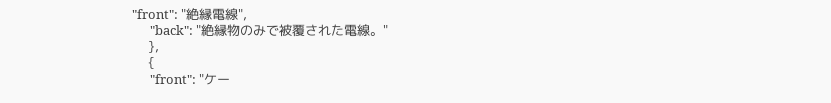"front": "絶縁電線",
      "back": "絶縁物のみで被覆された電線。"
    },
    {
      "front": "ケー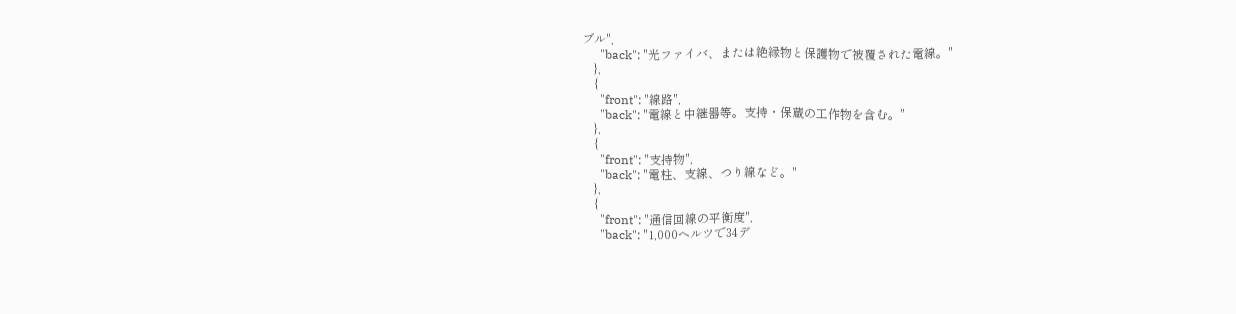ブル",
      "back": "光ファイバ、または絶縁物と保護物で被覆された電線。"
    },
    {
      "front": "線路",
      "back": "電線と中継器等。支持・保蔵の工作物を含む。"
    },
    {
      "front": "支持物",
      "back": "電柱、支線、つり線など。"
    },
    {
      "front": "通信回線の平衡度",
      "back": "1,000ヘルツで34デ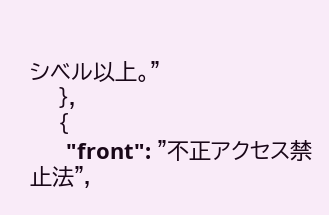シベル以上。"
    },
    {
      "front": "不正アクセス禁止法",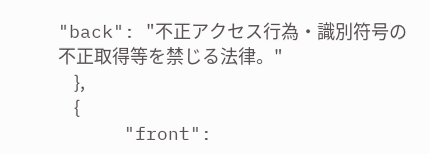"back": "不正アクセス行為・識別符号の不正取得等を禁じる法律。"
    },
    {
      "front":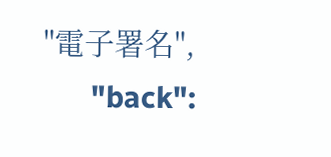"電子署名",
      "back":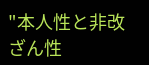"本人性と非改ざん性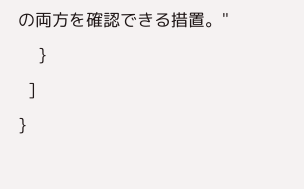の両方を確認できる措置。"
    }
  ]
}